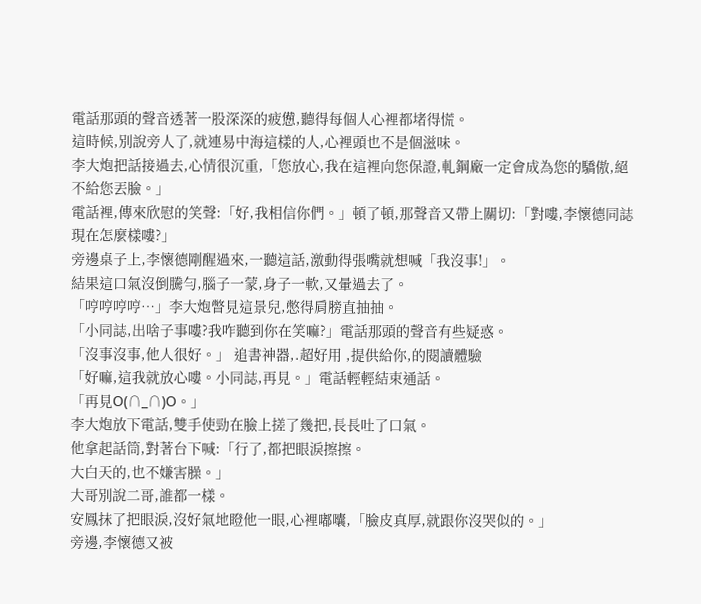電話那頭的聲音透著一股深深的疲憊,聽得每個人心裡都堵得慌。
這時候,別說旁人了,就連易中海這樣的人,心裡頭也不是個滋味。
李大炮把話接過去,心情很沉重,「您放心,我在這裡向您保證,軋鋼廠一定會成為您的驕傲,絕不給您丟臉。」
電話裡,傳來欣慰的笑聲:「好,我相信你們。」頓了頓,那聲音又帶上關切:「對嘍,李懷德同誌現在怎麼樣嘍?」
旁邊桌子上,李懷德剛醒過來,一聽這話,激動得張嘴就想喊「我沒事!」。
結果這口氣沒倒騰勻,腦子一蒙,身子一軟,又暈過去了。
「哼哼哼哼…」李大炮瞥見這景兒,憋得肩膀直抽抽。
「小同誌,出啥子事嘍?我咋聽到你在笑嘛?」電話那頭的聲音有些疑惑。
「沒事沒事,他人很好。」 追書神器,.超好用 ,提供給你,的閱讀體驗
「好嘛,這我就放心嘍。小同誌,再見。」電話輕輕結束通話。
「再見O(∩_∩)O。」
李大炮放下電話,雙手使勁在臉上搓了幾把,長長吐了口氣。
他拿起話筒,對著台下喊:「行了,都把眼淚擦擦。
大白天的,也不嫌害臊。」
大哥別說二哥,誰都一樣。
安鳳抹了把眼淚,沒好氣地瞪他一眼,心裡嘟囔,「臉皮真厚,就跟你沒哭似的。」
旁邊,李懷德又被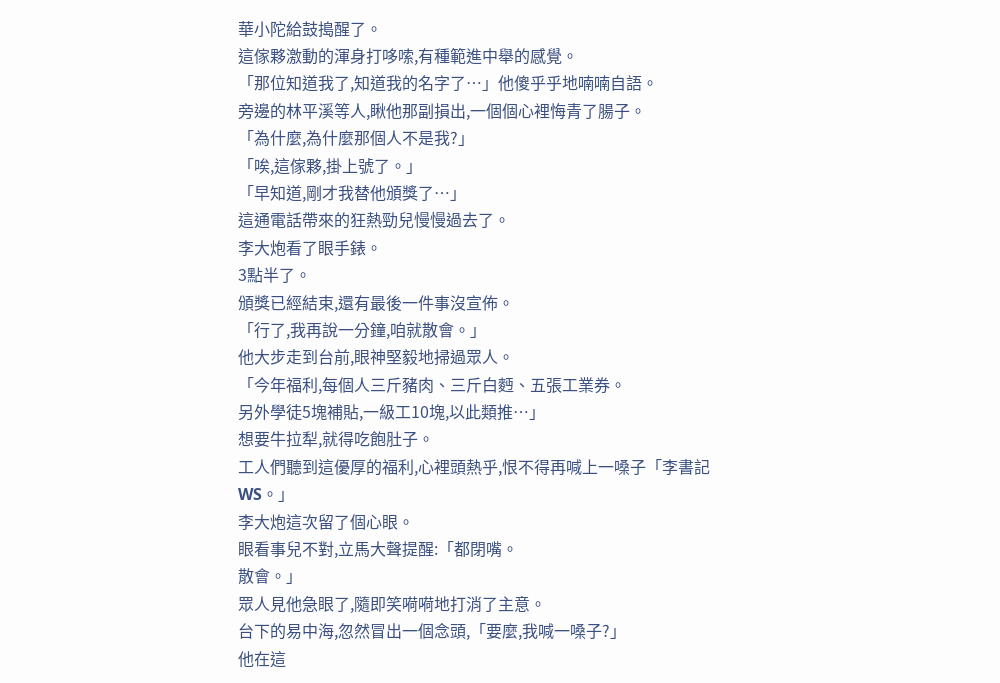華小陀給鼓搗醒了。
這傢夥激動的渾身打哆嗦,有種範進中舉的感覺。
「那位知道我了,知道我的名字了…」他傻乎乎地喃喃自語。
旁邊的林平溪等人,瞅他那副損出,一個個心裡悔青了腸子。
「為什麼,為什麼那個人不是我?」
「唉,這傢夥,掛上號了。」
「早知道,剛才我替他頒獎了…」
這通電話帶來的狂熱勁兒慢慢過去了。
李大炮看了眼手錶。
3點半了。
頒獎已經結束,還有最後一件事沒宣佈。
「行了,我再說一分鐘,咱就散會。」
他大步走到台前,眼神堅毅地掃過眾人。
「今年福利,每個人三斤豬肉、三斤白麪、五張工業券。
另外學徒5塊補貼,一級工10塊,以此類推…」
想要牛拉犁,就得吃飽肚子。
工人們聽到這優厚的福利,心裡頭熱乎,恨不得再喊上一嗓子「李書記WS。」
李大炮這次留了個心眼。
眼看事兒不對,立馬大聲提醒:「都閉嘴。
散會。」
眾人見他急眼了,隨即笑嗬嗬地打消了主意。
台下的易中海,忽然冒出一個念頭,「要麼,我喊一嗓子?」
他在這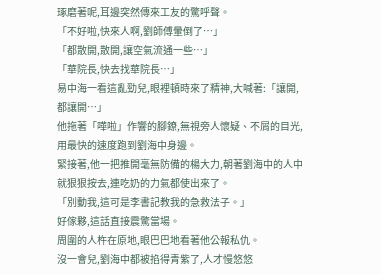琢磨著呢,耳邊突然傳來工友的驚呼聲。
「不好啦,快來人啊,劉師傅暈倒了…」
「都散開,散開,讓空氣流通一些…」
「華院長,快去找華院長…」
易中海一看這亂勁兒,眼裡頓時來了精神,大喊著:「讓開,都讓開…」
他拖著「嘩啦」作響的腳鐐,無視旁人懷疑、不屑的目光,用最快的速度跑到劉海中身邊。
緊接著,他一把推開毫無防備的楊大力,朝著劉海中的人中就狠狠按去,連吃奶的力氣都使出來了。
「別動我,這可是李書記教我的急救法子。」
好傢夥,這話直接震驚當場。
周圍的人杵在原地,眼巴巴地看著他公報私仇。
沒一會兒,劉海中都被掐得青紫了,人才慢悠悠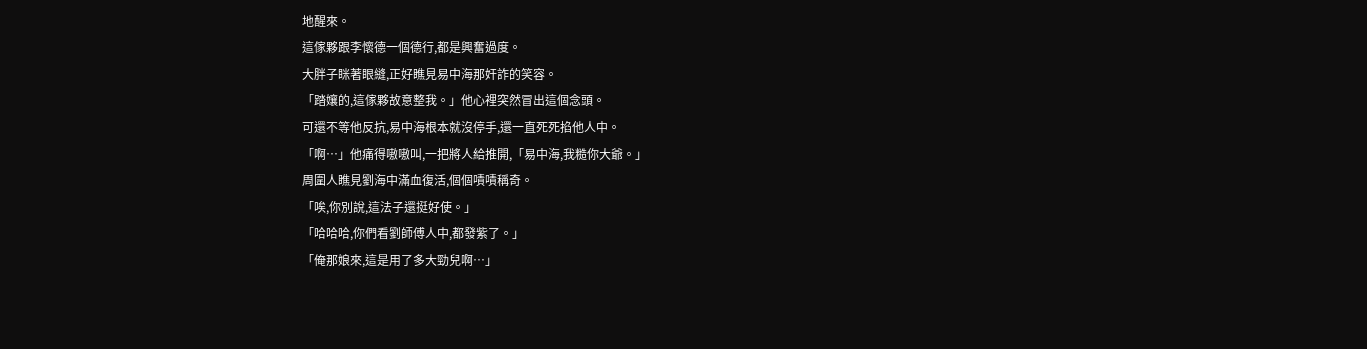地醒來。
這傢夥跟李懷德一個德行,都是興奮過度。
大胖子眯著眼縫,正好瞧見易中海那奸詐的笑容。
「踏孃的,這傢夥故意整我。」他心裡突然冒出這個念頭。
可還不等他反抗,易中海根本就沒停手,還一直死死掐他人中。
「啊…」他痛得嗷嗷叫,一把將人給推開,「易中海,我糙你大爺。」
周圍人瞧見劉海中滿血復活,個個嘖嘖稱奇。
「唉,你別說,這法子還挺好使。」
「哈哈哈,你們看劉師傅人中,都發紫了。」
「俺那娘來,這是用了多大勁兒啊…」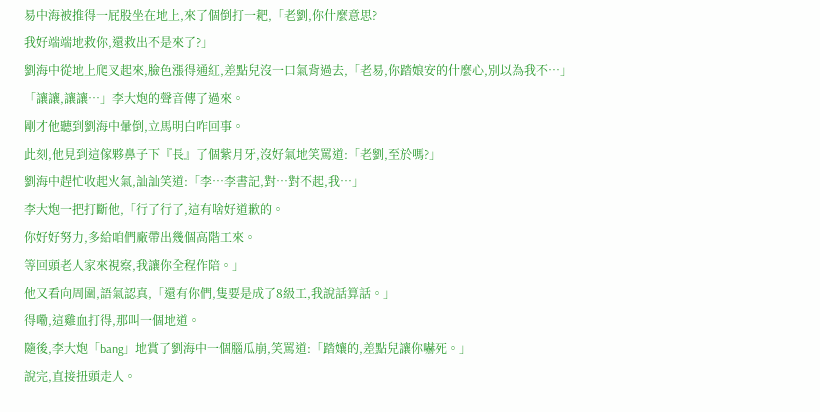易中海被推得一屁股坐在地上,來了個倒打一耙,「老劉,你什麼意思?
我好端端地救你,還救出不是來了?」
劉海中從地上爬叉起來,臉色漲得通紅,差點兒沒一口氣背過去,「老易,你踏娘安的什麼心,別以為我不…」
「讓讓,讓讓…」李大炮的聲音傳了過來。
剛才他聽到劉海中暈倒,立馬明白咋回事。
此刻,他見到這傢夥鼻子下『長』了個紫月牙,沒好氣地笑罵道:「老劉,至於嗎?」
劉海中趕忙收起火氣,訕訕笑道:「李…李書記,對…對不起,我…」
李大炮一把打斷他,「行了行了,這有啥好道歉的。
你好好努力,多給咱們廠帶出幾個高階工來。
等回頭老人家來視察,我讓你全程作陪。」
他又看向周圍,語氣認真,「還有你們,隻要是成了8級工,我說話算話。」
得嘞,這雞血打得,那叫一個地道。
隨後,李大炮「bang」地賞了劉海中一個腦瓜崩,笑罵道:「踏孃的,差點兒讓你嚇死。」
說完,直接扭頭走人。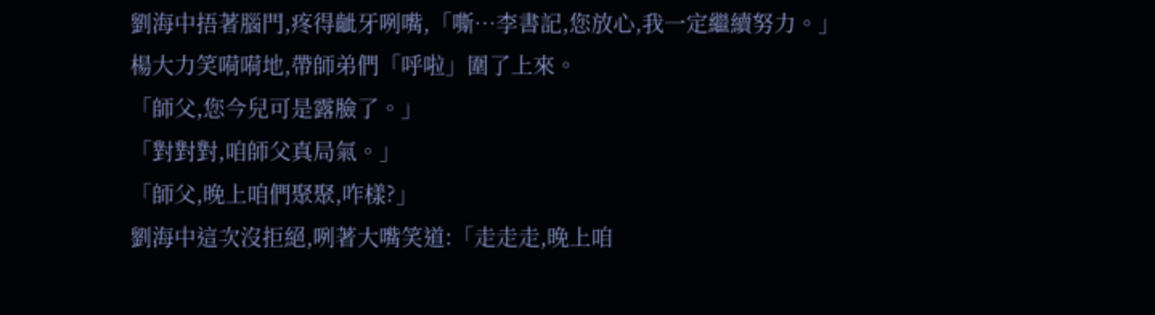劉海中捂著腦門,疼得齜牙咧嘴,「嘶…李書記,您放心,我一定繼續努力。」
楊大力笑嗬嗬地,帶師弟們「呼啦」圍了上來。
「師父,您今兒可是露臉了。」
「對對對,咱師父真局氣。」
「師父,晚上咱們聚聚,咋樣?」
劉海中這次沒拒絕,咧著大嘴笑道:「走走走,晚上咱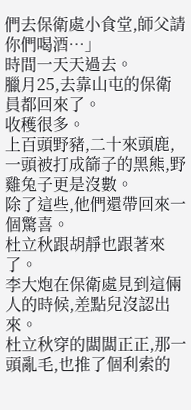們去保衛處小食堂,師父請你們喝酒…」
時間一天天過去。
臘月25,去靠山屯的保衛員都回來了。
收穫很多。
上百頭野豬,二十來頭鹿,一頭被打成篩子的黑熊,野雞兔子更是沒數。
除了這些,他們還帶回來一個驚喜。
杜立秋跟胡靜也跟著來了。
李大炮在保衛處見到這倆人的時候,差點兒沒認出來。
杜立秋穿的闆闆正正,那一頭亂毛,也推了個利索的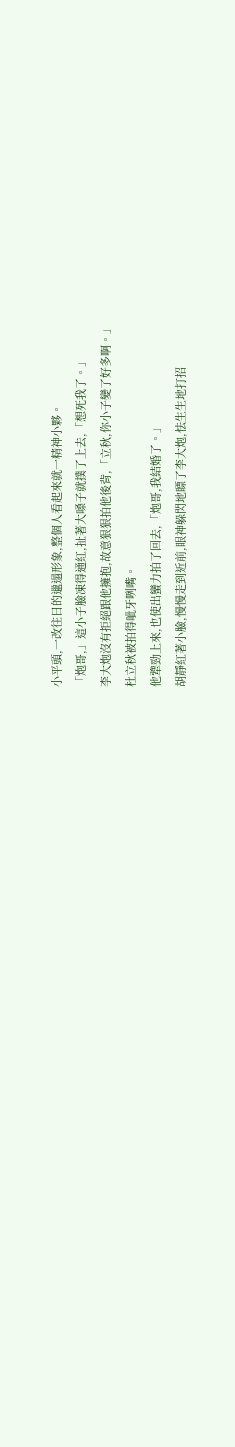小平頭,一改往日的邋遢形象,整個人看起來就一精神小夥。
「炮哥,」這小子臉凍得通紅,扯著大嗓子就撲了上去,「想死我了。」
李大炮沒有拒絕跟他擁抱,故意狠狠拍他後背,「立秋,你小子變了好多啊。」
杜立秋被拍得呲牙咧嘴。
他犟勁上來,也使出蠻力拍了回去,「炮哥,我結婚了。」
胡靜紅著小臉,慢慢走到近前,眼神躲閃地瞟了李大炮,怯生生地打招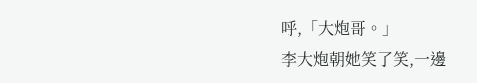呼,「大炮哥。」
李大炮朝她笑了笑,一邊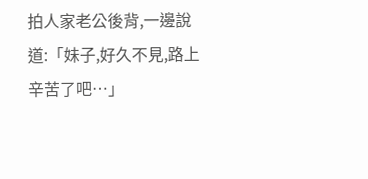拍人家老公後背,一邊說道:「妹子,好久不見,路上辛苦了吧…」